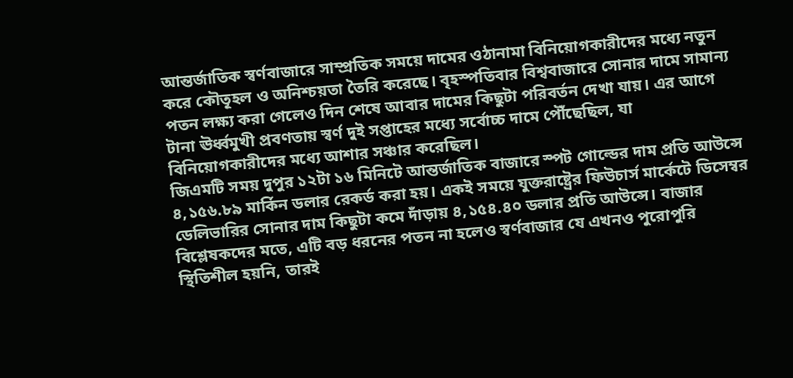আন্তর্জাতিক স্বর্ণবাজারে সাম্প্রতিক সময়ে দামের ওঠানামা বিনিয়োগকারীদের মধ্যে নতুন করে কৌতূহল ও অনিশ্চয়তা তৈরি করেছে। বৃহস্পতিবার বিশ্ববাজারে সোনার দামে সামান্য পতন লক্ষ্য করা গেলেও দিন শেষে আবার দামের কিছুটা পরিবর্তন দেখা যায়। এর আগে টানা ঊর্ধ্বমুখী প্রবণতায় স্বর্ণ দুই সপ্তাহের মধ্যে সর্বোচ্চ দামে পৌঁছেছিল, যা বিনিয়োগকারীদের মধ্যে আশার সঞ্চার করেছিল।
জিএমটি সময় দুপুর ১২টা ১৬ মিনিটে আন্তর্জাতিক বাজারে স্পট গোল্ডের দাম প্রতি আউন্সে ৪,১৫৬.৮৯ মার্কিন ডলার রেকর্ড করা হয়। একই সময়ে যুক্তরাষ্ট্রের ফিউচার্স মার্কেটে ডিসেম্বর ডেলিভারির সোনার দাম কিছুটা কমে দাঁড়ায় ৪,১৫৪.৪০ ডলার প্রতি আউন্সে। বাজার বিশ্লেষকদের মতে, এটি বড় ধরনের পতন না হলেও স্বর্ণবাজার যে এখনও পুরোপুরি স্থিতিশীল হয়নি, তারই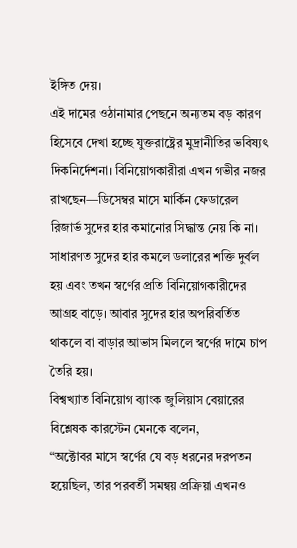ইঙ্গিত দেয়।
এই দামের ওঠানামার পেছনে অন্যতম বড় কারণ হিসেবে দেখা হচ্ছে যুক্তরাষ্ট্রের মুদ্রানীতির ভবিষ্যৎ দিকনির্দেশনা। বিনিয়োগকারীরা এখন গভীর নজর রাখছেন—ডিসেম্বর মাসে মার্কিন ফেডারেল রিজার্ভ সুদের হার কমানোর সিদ্ধান্ত নেয় কি না। সাধারণত সুদের হার কমলে ডলারের শক্তি দুর্বল হয় এবং তখন স্বর্ণের প্রতি বিনিয়োগকারীদের আগ্রহ বাড়ে। আবার সুদের হার অপরিবর্তিত থাকলে বা বাড়ার আভাস মিললে স্বর্ণের দামে চাপ তৈরি হয়।
বিশ্বখ্যাত বিনিয়োগ ব্যাংক জুলিয়াস বেয়ারের বিশ্লেষক কারস্টেন মেনকে বলেন,
“অক্টোবর মাসে স্বর্ণের যে বড় ধরনের দরপতন হয়েছিল, তার পরবর্তী সমন্বয় প্রক্রিয়া এখনও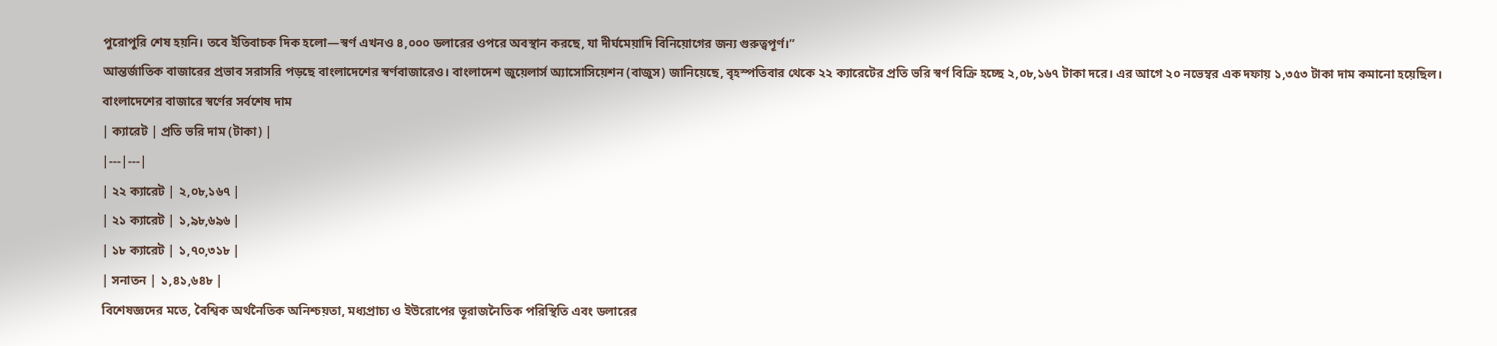পুরোপুরি শেষ হয়নি। তবে ইতিবাচক দিক হলো—স্বর্ণ এখনও ৪,০০০ ডলারের ওপরে অবস্থান করছে, যা দীর্ঘমেয়াদি বিনিয়োগের জন্য গুরুত্বপূর্ণ।”
আন্তর্জাতিক বাজারের প্রভাব সরাসরি পড়ছে বাংলাদেশের স্বর্ণবাজারেও। বাংলাদেশ জুয়েলার্স অ্যাসোসিয়েশন (বাজুস) জানিয়েছে, বৃহস্পতিবার থেকে ২২ ক্যারেটের প্রতি ভরি স্বর্ণ বিক্রি হচ্ছে ২,০৮,১৬৭ টাকা দরে। এর আগে ২০ নভেম্বর এক দফায় ১,৩৫৩ টাকা দাম কমানো হয়েছিল।
বাংলাদেশের বাজারে স্বর্ণের সর্বশেষ দাম
| ক্যারেট | প্রতি ভরি দাম (টাকা) |
|---|---|
| ২২ ক্যারেট | ২,০৮,১৬৭ |
| ২১ ক্যারেট | ১,৯৮,৬৯৬ |
| ১৮ ক্যারেট | ১,৭০,৩১৮ |
| সনাতন | ১,৪১,৬৪৮ |
বিশেষজ্ঞদের মতে, বৈশ্বিক অর্থনৈতিক অনিশ্চয়তা, মধ্যপ্রাচ্য ও ইউরোপের ভূরাজনৈতিক পরিস্থিতি এবং ডলারের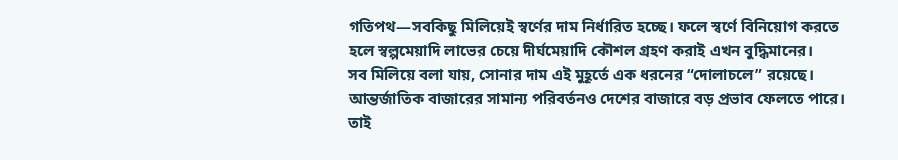গতিপথ—সবকিছু মিলিয়েই স্বর্ণের দাম নির্ধারিত হচ্ছে। ফলে স্বর্ণে বিনিয়োগ করতে হলে স্বল্পমেয়াদি লাভের চেয়ে দীর্ঘমেয়াদি কৌশল গ্রহণ করাই এখন বুদ্ধিমানের।
সব মিলিয়ে বলা যায়, সোনার দাম এই মুহূর্তে এক ধরনের “দোলাচলে” রয়েছে। আন্তর্জাতিক বাজারের সামান্য পরিবর্তনও দেশের বাজারে বড় প্রভাব ফেলতে পারে। তাই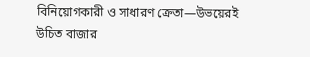বিনিয়োগকারী ও সাধারণ ক্রেতা—উভয়েরই উচিত বাজার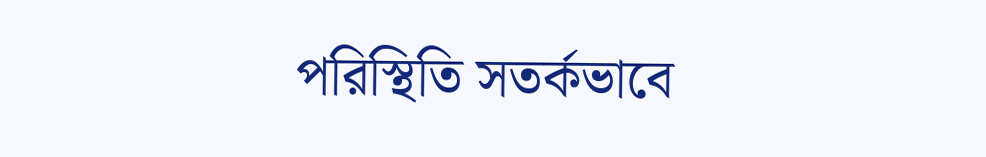পরিস্থিতি সতর্কভাবে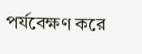পর্যবেক্ষণ করে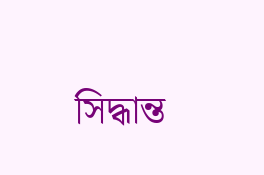সিদ্ধান্ত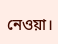নেওয়া।